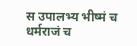स उपालभ्य भीष्मं च धर्मराजं च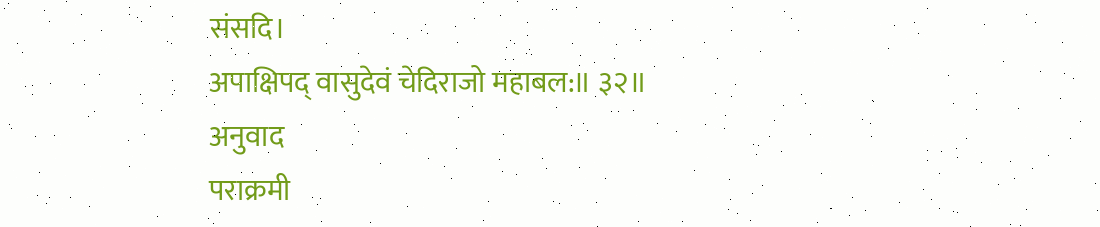संसदि।
अपाक्षिपद् वासुदेवं चेदिराजो महाबल:॥ ३२॥
अनुवाद
पराक्रमी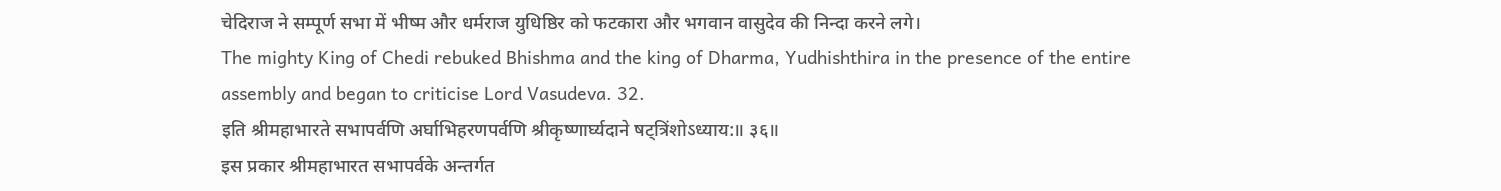चेदिराज ने सम्पूर्ण सभा में भीष्म और धर्मराज युधिष्ठिर को फटकारा और भगवान वासुदेव की निन्दा करने लगे।
The mighty King of Chedi rebuked Bhishma and the king of Dharma, Yudhishthira in the presence of the entire assembly and began to criticise Lord Vasudeva. 32.
इति श्रीमहाभारते सभापर्वणि अर्घाभिहरणपर्वणि श्रीकृष्णार्घ्यदाने षट्त्रिंशोऽध्याय:॥ ३६॥
इस प्रकार श्रीमहाभारत सभापर्वके अन्तर्गत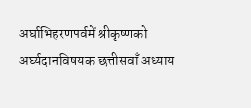अर्घाभिहरणपर्वमें श्रीकृष्णको अर्घ्यदानविषयक छत्तीसवाँ अध्याय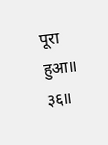पूरा हुआ॥ ३६॥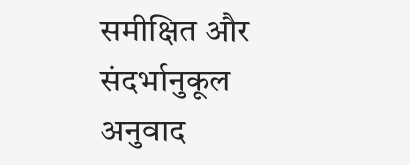समीक्षित और संदर्भानुकूल अनुवाद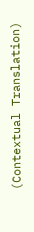(Contextual Translation)